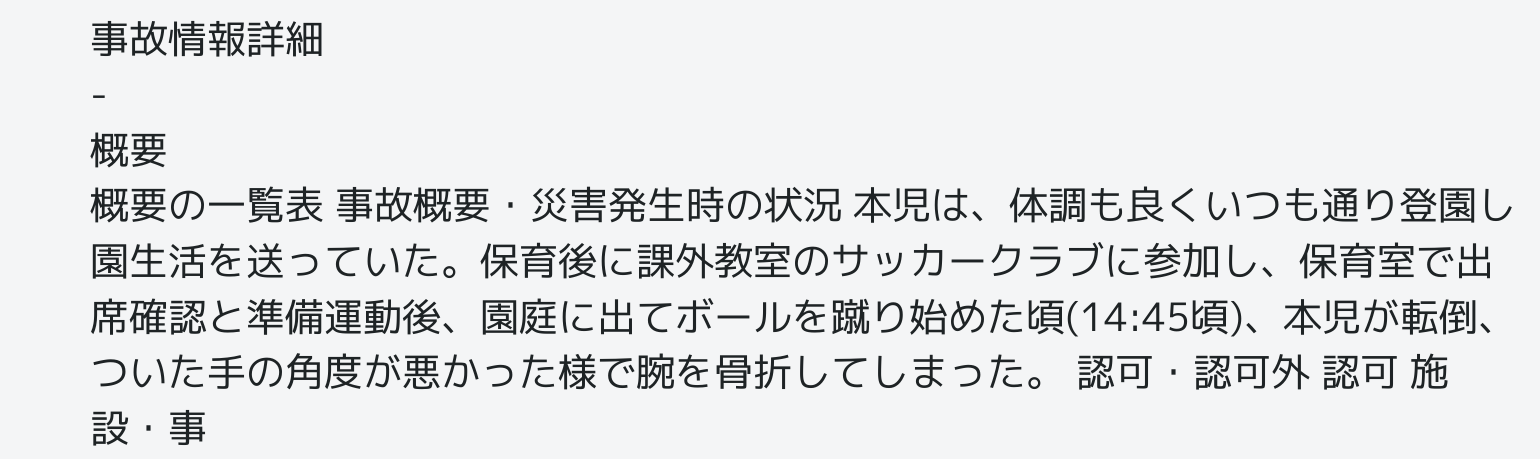事故情報詳細
-
概要
概要の一覧表 事故概要・災害発生時の状況 本児は、体調も良くいつも通り登園し園生活を送っていた。保育後に課外教室のサッカークラブに参加し、保育室で出席確認と準備運動後、園庭に出てボールを蹴り始めた頃(14:45頃)、本児が転倒、ついた手の角度が悪かった様で腕を骨折してしまった。 認可・認可外 認可 施設・事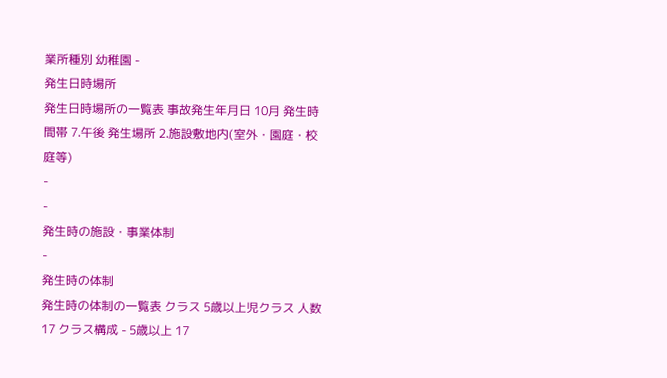業所種別 幼稚園 -
発生日時場所
発生日時場所の一覧表 事故発生年月日 10月 発生時間帯 7.午後 発生場所 2.施設敷地内(室外・園庭・校庭等)
-
-
発生時の施設・事業体制
-
発生時の体制
発生時の体制の一覧表 クラス 5歳以上児クラス 人数 17 クラス構成 - 5歳以上 17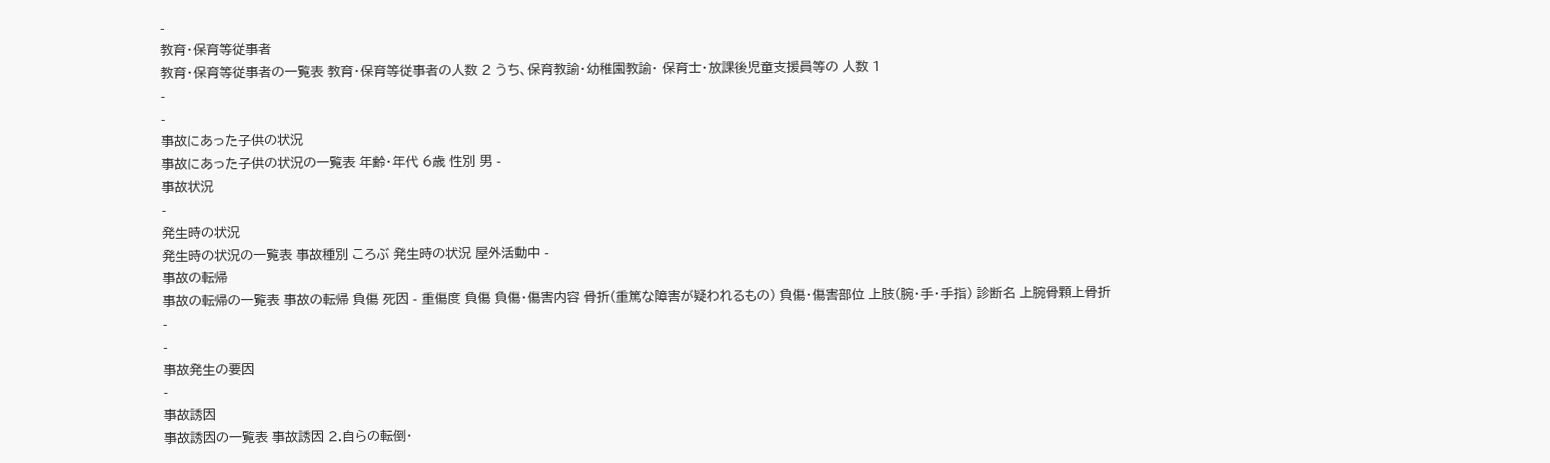-
教育・保育等従事者
教育・保育等従事者の一覧表 教育・保育等従事者の人数 2 うち、保育教諭・幼稚園教諭・ 保育士・放課後児童支援員等の 人数 1
-
-
事故にあった子供の状況
事故にあった子供の状況の一覧表 年齢・年代 6歳 性別 男 -
事故状況
-
発生時の状況
発生時の状況の一覧表 事故種別 ころぶ 発生時の状況 屋外活動中 -
事故の転帰
事故の転帰の一覧表 事故の転帰 負傷 死因 - 重傷度 負傷 負傷・傷害内容 骨折(重篤な障害が疑われるもの) 負傷・傷害部位 上肢(腕・手・手指) 診断名 上腕骨顆上骨折
-
-
事故発生の要因
-
事故誘因
事故誘因の一覧表 事故誘因 2.自らの転倒・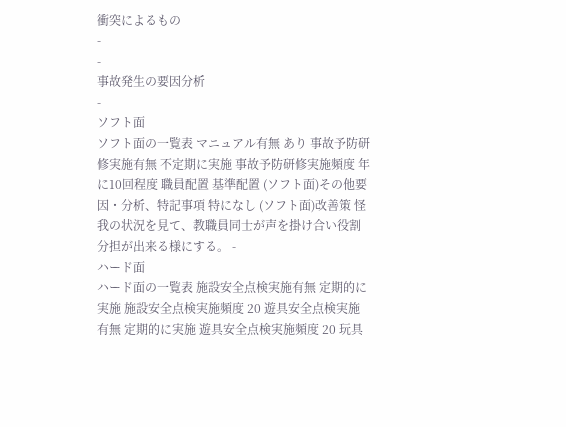衝突によるもの
-
-
事故発生の要因分析
-
ソフト面
ソフト面の一覧表 マニュアル有無 あり 事故予防研修実施有無 不定期に実施 事故予防研修実施頻度 年に10回程度 職員配置 基準配置 (ソフト面)その他要因・分析、特記事項 特になし (ソフト面)改善策 怪我の状況を見て、教職員同士が声を掛け合い役割分担が出来る様にする。 -
ハード面
ハード面の一覧表 施設安全点検実施有無 定期的に実施 施設安全点検実施頻度 20 遊具安全点検実施有無 定期的に実施 遊具安全点検実施頻度 20 玩具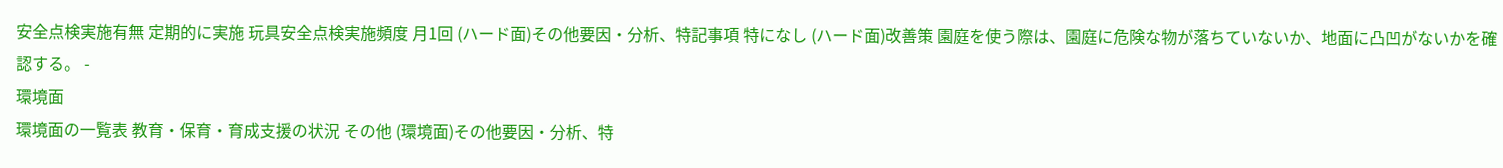安全点検実施有無 定期的に実施 玩具安全点検実施頻度 月1回 (ハード面)その他要因・分析、特記事項 特になし (ハード面)改善策 園庭を使う際は、園庭に危険な物が落ちていないか、地面に凸凹がないかを確認する。 -
環境面
環境面の一覧表 教育・保育・育成支援の状況 その他 (環境面)その他要因・分析、特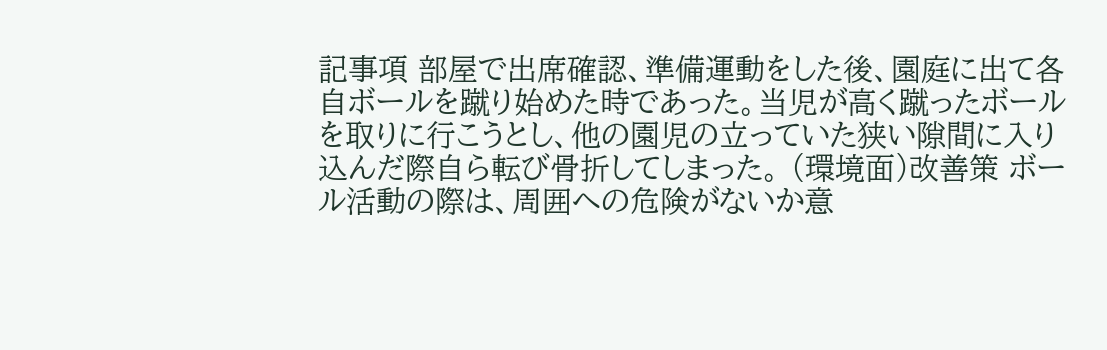記事項 部屋で出席確認、準備運動をした後、園庭に出て各自ボールを蹴り始めた時であった。当児が高く蹴ったボールを取りに行こうとし、他の園児の立っていた狭い隙間に入り込んだ際自ら転び骨折してしまった。 (環境面)改善策 ボール活動の際は、周囲への危険がないか意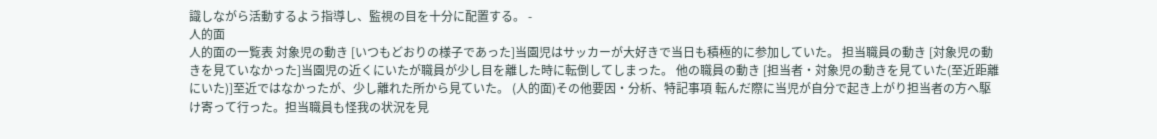識しながら活動するよう指導し、監視の目を十分に配置する。 -
人的面
人的面の一覧表 対象児の動き [いつもどおりの様子であった]当園児はサッカーが大好きで当日も積極的に参加していた。 担当職員の動き [対象児の動きを見ていなかった]当園児の近くにいたが職員が少し目を離した時に転倒してしまった。 他の職員の動き [担当者・対象児の動きを見ていた(至近距離にいた)]至近ではなかったが、少し離れた所から見ていた。 (人的面)その他要因・分析、特記事項 転んだ際に当児が自分で起き上がり担当者の方へ駆け寄って行った。担当職員も怪我の状況を見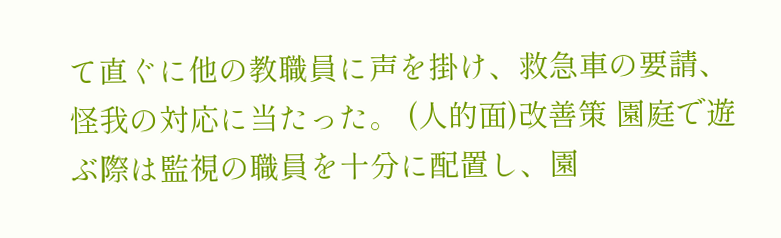て直ぐに他の教職員に声を掛け、救急車の要請、怪我の対応に当たった。 (人的面)改善策 園庭で遊ぶ際は監視の職員を十分に配置し、園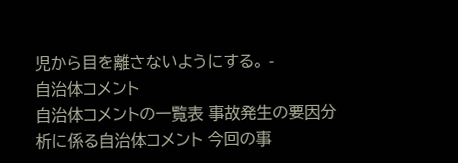児から目を離さないようにする。 -
自治体コメント
自治体コメントの一覧表 事故発生の要因分析に係る自治体コメント 今回の事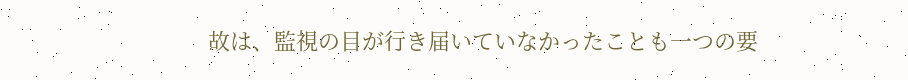故は、監視の目が行き届いていなかったことも一つの要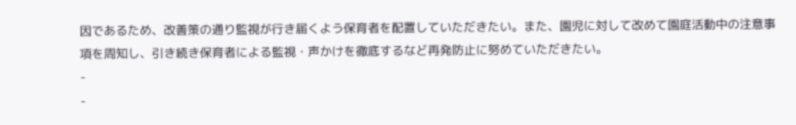因であるため、改善策の通り監視が行き届くよう保育者を配置していただきたい。また、園児に対して改めて園庭活動中の注意事項を周知し、引き続き保育者による監視・声かけを徹底するなど再発防止に努めていただきたい。
-
-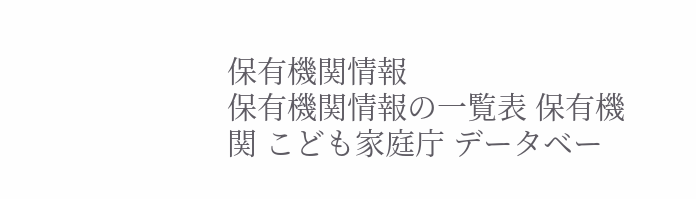保有機関情報
保有機関情報の一覧表 保有機関 こども家庭庁 データベー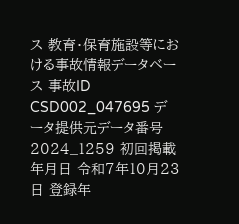ス 教育・保育施設等における事故情報データベース 事故ID CSD002_047695 データ提供元データ番号 2024_1259 初回掲載年月日 令和7年10月23日 登録年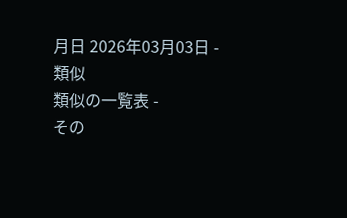月日 2026年03月03日 -
類似
類似の一覧表 -
その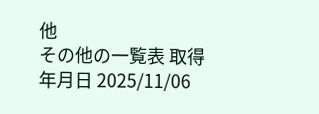他
その他の一覧表 取得年月日 2025/11/06